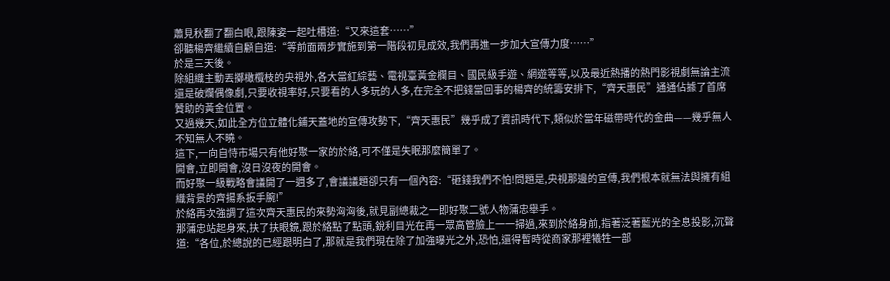蕭見秋翻了翻白眼,跟陳姿一起吐槽道:“又來這套……”
卻聽楊齊繼續自顧自道:“等前面兩步實施到第一階段初見成效,我們再進一步加大宣傳力度……”
於是三天後。
除組織主動丟擲橄欖枝的央視外,各大當紅綜藝、電視臺黃金欄目、國民級手遊、網遊等等,以及最近熱播的熱門影視劇無論主流還是破爛偶像劇,只要收視率好,只要看的人多玩的人多,在完全不把錢當回事的楊齊的統籌安排下,“齊天惠民”通通佔據了首席贊助的黃金位置。
又過幾天,如此全方位立體化鋪天蓋地的宣傳攻勢下,“齊天惠民”幾乎成了資訊時代下,類似於當年磁帶時代的金曲——幾乎無人不知無人不曉。
這下,一向自恃市場只有他好聚一家的於絡,可不僅是失眠那麼簡單了。
開會,立即開會,沒日沒夜的開會。
而好聚一級戰略會議開了一週多了,會議議題卻只有一個內容:“砸錢我們不怕!問題是,央視那邊的宣傳,我們根本就無法與擁有組織背景的齊揚系扳手腕!”
於絡再次強調了這次齊天惠民的來勢洶洶後,就見副總裁之一即好聚二號人物蒲忠舉手。
那蒲忠站起身來,扶了扶眼鏡,跟於絡點了點頭,銳利目光在再一眾高管臉上一一掃過,來到於絡身前,指著泛著藍光的全息投影,沉聲道:“各位,於總說的已經跟明白了,那就是我們現在除了加強曝光之外,恐怕,還得暫時從商家那裡犧牲一部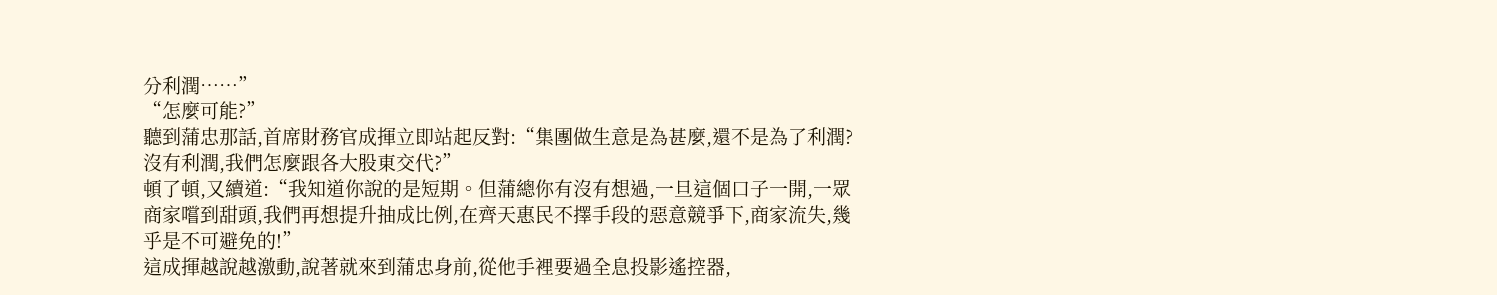分利潤……”
“怎麼可能?”
聽到蒲忠那話,首席財務官成揮立即站起反對:“集團做生意是為甚麼,還不是為了利潤?沒有利潤,我們怎麼跟各大股東交代?”
頓了頓,又續道:“我知道你說的是短期。但蒲總你有沒有想過,一旦這個口子一開,一眾商家嚐到甜頭,我們再想提升抽成比例,在齊天惠民不擇手段的惡意競爭下,商家流失,幾乎是不可避免的!”
這成揮越說越激動,說著就來到蒲忠身前,從他手裡要過全息投影遙控器,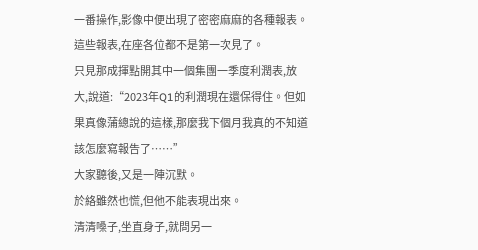一番操作,影像中便出現了密密麻麻的各種報表。
這些報表,在座各位都不是第一次見了。
只見那成揮點開其中一個集團一季度利潤表,放大,說道:“2023年Q1的利潤現在還保得住。但如果真像蒲總說的這樣,那麼我下個月我真的不知道該怎麼寫報告了……”
大家聽後,又是一陣沉默。
於絡雖然也慌,但他不能表現出來。
清清嗓子,坐直身子,就問另一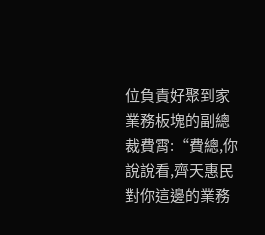位負責好聚到家業務板塊的副總裁費霄:“費總,你說說看,齊天惠民對你這邊的業務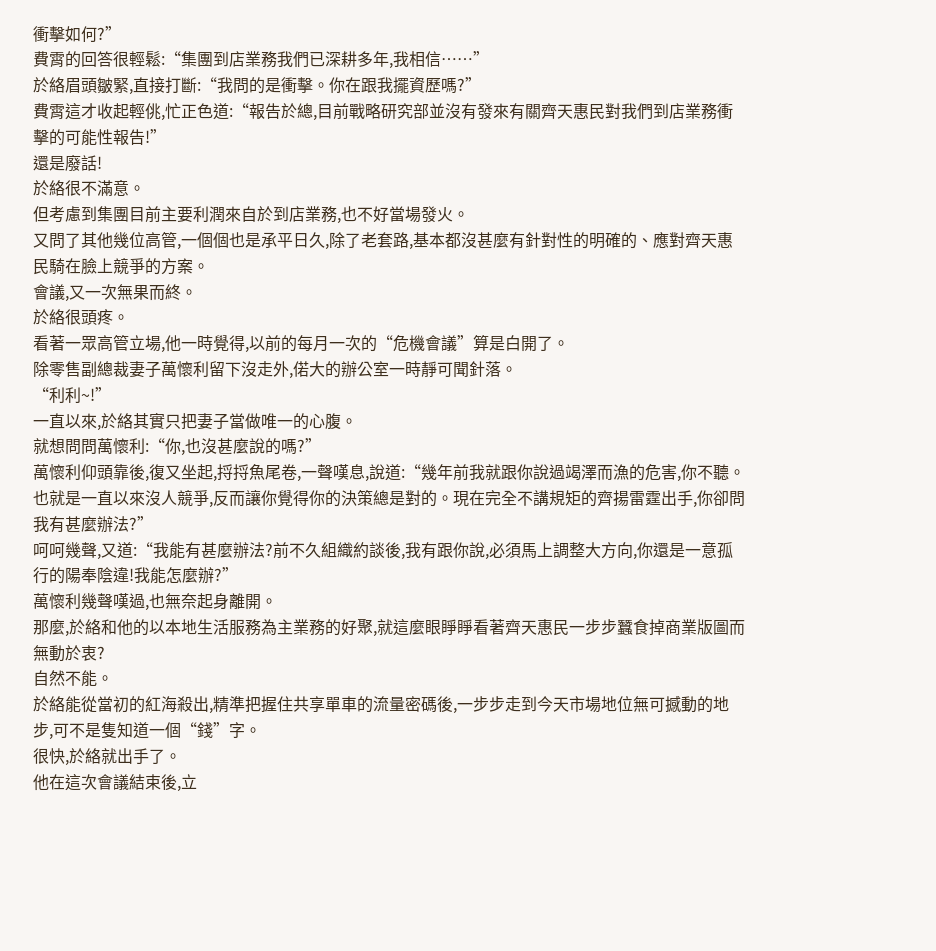衝擊如何?”
費霄的回答很輕鬆:“集團到店業務我們已深耕多年,我相信……”
於絡眉頭皺緊,直接打斷:“我問的是衝擊。你在跟我擺資歷嗎?”
費霄這才收起輕佻,忙正色道:“報告於總,目前戰略研究部並沒有發來有關齊天惠民對我們到店業務衝擊的可能性報告!”
還是廢話!
於絡很不滿意。
但考慮到集團目前主要利潤來自於到店業務,也不好當場發火。
又問了其他幾位高管,一個個也是承平日久,除了老套路,基本都沒甚麼有針對性的明確的、應對齊天惠民騎在臉上競爭的方案。
會議,又一次無果而終。
於絡很頭疼。
看著一眾高管立場,他一時覺得,以前的每月一次的“危機會議”算是白開了。
除零售副總裁妻子萬懷利留下沒走外,偌大的辦公室一時靜可聞針落。
“利利~!”
一直以來,於絡其實只把妻子當做唯一的心腹。
就想問問萬懷利:“你,也沒甚麼說的嗎?”
萬懷利仰頭靠後,復又坐起,捋捋魚尾卷,一聲嘆息,說道:“幾年前我就跟你說過竭澤而漁的危害,你不聽。也就是一直以來沒人競爭,反而讓你覺得你的決策總是對的。現在完全不講規矩的齊揚雷霆出手,你卻問我有甚麼辦法?”
呵呵幾聲,又道:“我能有甚麼辦法?前不久組織約談後,我有跟你說,必須馬上調整大方向,你還是一意孤行的陽奉陰違!我能怎麼辦?”
萬懷利幾聲嘆過,也無奈起身離開。
那麼,於絡和他的以本地生活服務為主業務的好聚,就這麼眼睜睜看著齊天惠民一步步蠶食掉商業版圖而無動於衷?
自然不能。
於絡能從當初的紅海殺出,精準把握住共享單車的流量密碼後,一步步走到今天市場地位無可撼動的地步,可不是隻知道一個“錢”字。
很快,於絡就出手了。
他在這次會議結束後,立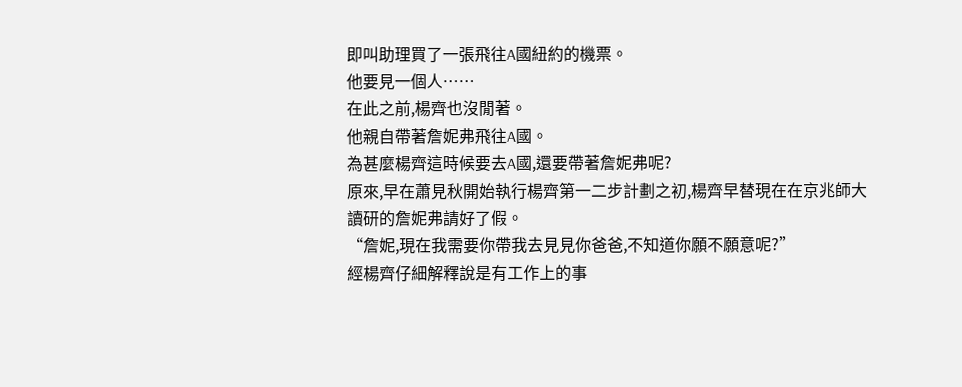即叫助理買了一張飛往A國紐約的機票。
他要見一個人……
在此之前,楊齊也沒閒著。
他親自帶著詹妮弗飛往A國。
為甚麼楊齊這時候要去A國,還要帶著詹妮弗呢?
原來,早在蕭見秋開始執行楊齊第一二步計劃之初,楊齊早替現在在京兆師大讀研的詹妮弗請好了假。
“詹妮,現在我需要你帶我去見見你爸爸,不知道你願不願意呢?”
經楊齊仔細解釋說是有工作上的事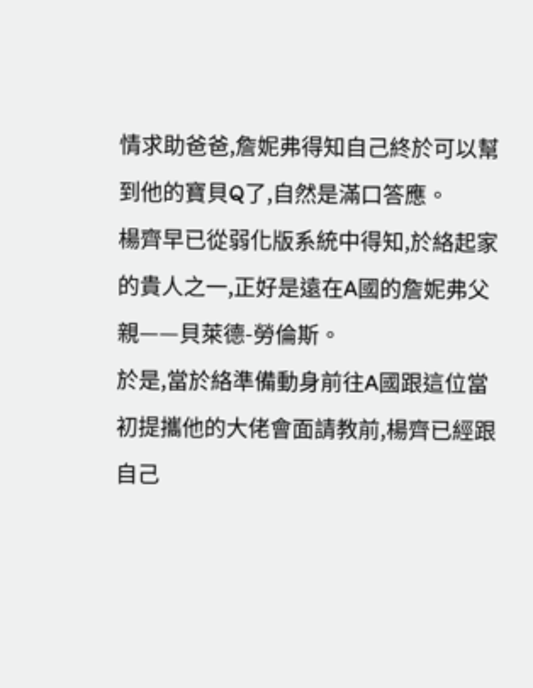情求助爸爸,詹妮弗得知自己終於可以幫到他的寶貝Q了,自然是滿口答應。
楊齊早已從弱化版系統中得知,於絡起家的貴人之一,正好是遠在A國的詹妮弗父親——貝萊德-勞倫斯。
於是,當於絡準備動身前往A國跟這位當初提攜他的大佬會面請教前,楊齊已經跟自己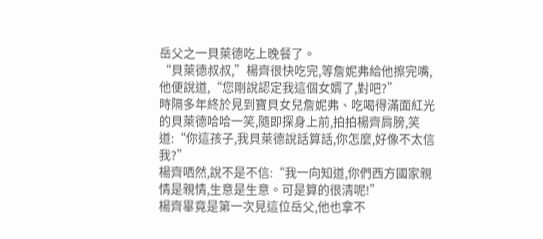岳父之一貝萊德吃上晚餐了。
“貝萊德叔叔,”楊齊很快吃完,等詹妮弗給他擦完嘴,他便說道,“您剛說認定我這個女婿了,對吧?”
時隔多年終於見到寶貝女兒詹妮弗、吃喝得滿面紅光的貝萊德哈哈一笑,隨即探身上前,拍拍楊齊肩膀,笑道:“你這孩子,我貝萊德說話算話,你怎麼,好像不太信我?”
楊齊哂然,說不是不信:“我一向知道,你們西方國家親情是親情,生意是生意。可是算的很清呢!”
楊齊畢竟是第一次見這位岳父,他也拿不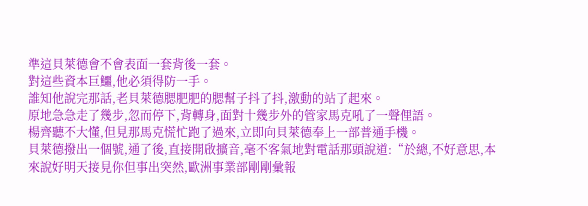準這貝萊德會不會表面一套背後一套。
對這些資本巨鱷,他必須得防一手。
誰知他說完那話,老貝萊德腮肥肥的腮幫子抖了抖,激動的站了起來。
原地急急走了幾步,忽而停下,背轉身,面對十幾步外的管家馬克吼了一聲俚語。
楊齊聽不大懂,但見那馬克慌忙跑了過來,立即向貝萊德奉上一部普通手機。
貝萊德撥出一個號,通了後,直接開啟擴音,毫不客氣地對電話那頭說道:“於總,不好意思,本來說好明天接見你但事出突然,歐洲事業部剛剛彙報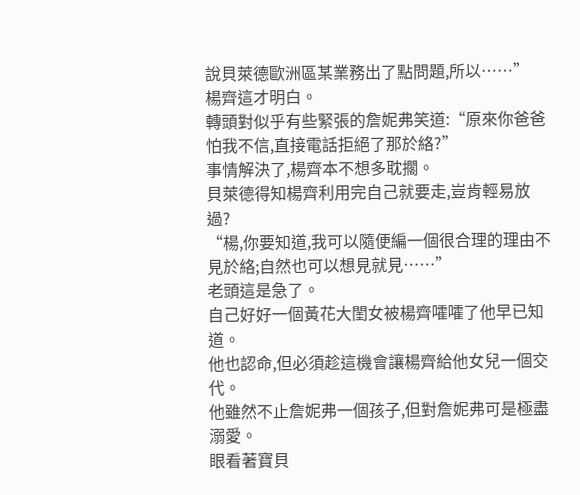說貝萊德歐洲區某業務出了點問題,所以……”
楊齊這才明白。
轉頭對似乎有些緊張的詹妮弗笑道:“原來你爸爸怕我不信,直接電話拒絕了那於絡?”
事情解決了,楊齊本不想多耽擱。
貝萊德得知楊齊利用完自己就要走,豈肯輕易放過?
“楊,你要知道,我可以隨便編一個很合理的理由不見於絡;自然也可以想見就見……”
老頭這是急了。
自己好好一個黃花大閨女被楊齊嚯嚯了他早已知道。
他也認命,但必須趁這機會讓楊齊給他女兒一個交代。
他雖然不止詹妮弗一個孩子,但對詹妮弗可是極盡溺愛。
眼看著寶貝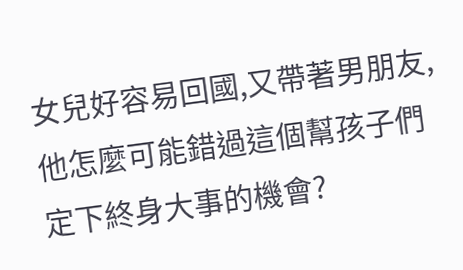女兒好容易回國,又帶著男朋友,他怎麼可能錯過這個幫孩子們定下終身大事的機會?